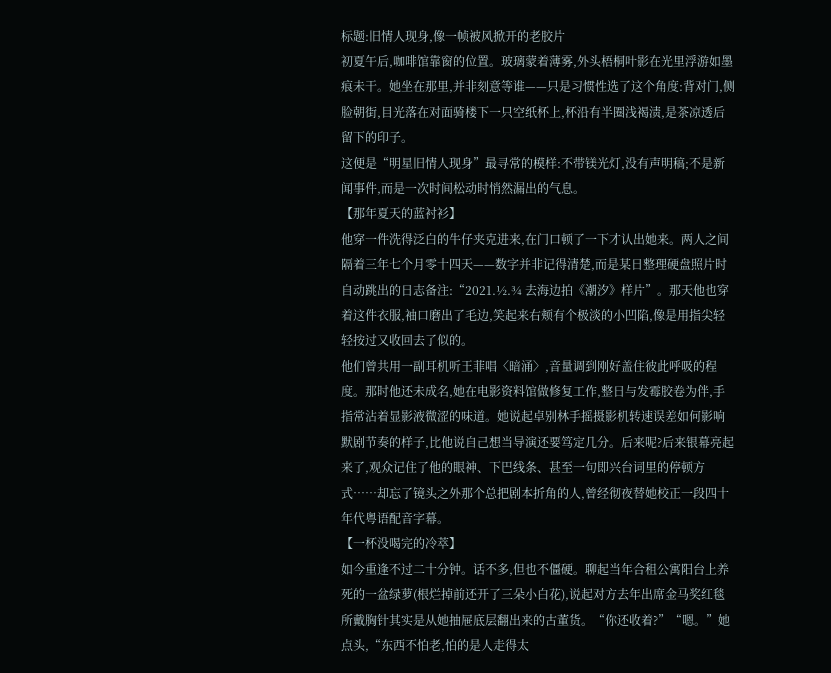标题:旧情人现身,像一帧被风掀开的老胶片
初夏午后,咖啡馆靠窗的位置。玻璃蒙着薄雾,外头梧桐叶影在光里浮游如墨痕未干。她坐在那里,并非刻意等谁——只是习惯性选了这个角度:背对门,侧脸朝街,目光落在对面骑楼下一只空纸杯上,杯沿有半圈浅褐渍,是茶凉透后留下的印子。
这便是“明星旧情人现身”最寻常的模样:不带镁光灯,没有声明稿;不是新闻事件,而是一次时间松动时悄然漏出的气息。
【那年夏天的蓝衬衫】
他穿一件洗得泛白的牛仔夹克进来,在门口顿了一下才认出她来。两人之间隔着三年七个月零十四天——数字并非记得清楚,而是某日整理硬盘照片时自动跳出的日志备注:“2021.½.¾ 去海边拍《潮汐》样片”。那天他也穿着这件衣服,袖口磨出了毛边,笑起来右颊有个极淡的小凹陷,像是用指尖轻轻按过又收回去了似的。
他们曾共用一副耳机听王菲唱〈暗涌〉,音量调到刚好盖住彼此呼吸的程度。那时他还未成名,她在电影资料馆做修复工作,整日与发霉胶卷为伴,手指常沾着显影液微涩的味道。她说起卓别林手摇摄影机转速误差如何影响默剧节奏的样子,比他说自己想当导演还要笃定几分。后来呢?后来银幕亮起来了,观众记住了他的眼神、下巴线条、甚至一句即兴台词里的停顿方式……却忘了镜头之外那个总把剧本折角的人,曾经彻夜替她校正一段四十年代粤语配音字幕。
【一杯没喝完的冷萃】
如今重逢不过二十分钟。话不多,但也不僵硬。聊起当年合租公寓阳台上养死的一盆绿萝(根烂掉前还开了三朵小白花),说起对方去年出席金马奖红毯所戴胸针其实是从她抽屉底层翻出来的古董货。“你还收着?”“嗯。”她点头,“东西不怕老,怕的是人走得太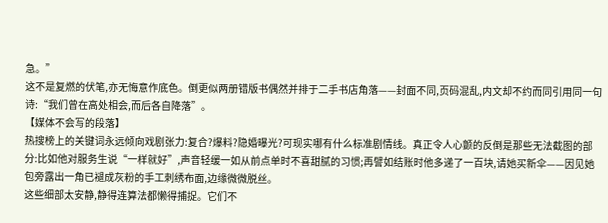急。”
这不是复燃的伏笔,亦无悔意作底色。倒更似两册错版书偶然并排于二手书店角落——封面不同,页码混乱,内文却不约而同引用同一句诗:“我们曾在高处相会,而后各自降落”。
【媒体不会写的段落】
热搜榜上的关键词永远倾向戏剧张力:复合?爆料?隐婚曝光?可现实哪有什么标准剧情线。真正令人心颤的反倒是那些无法截图的部分:比如他对服务生说“一样就好”,声音轻缓一如从前点单时不喜甜腻的习惯;再譬如结账时他多递了一百块,请她买新伞——因见她包旁露出一角已褪成灰粉的手工刺绣布面,边缘微微脱丝。
这些细部太安静,静得连算法都懒得捕捉。它们不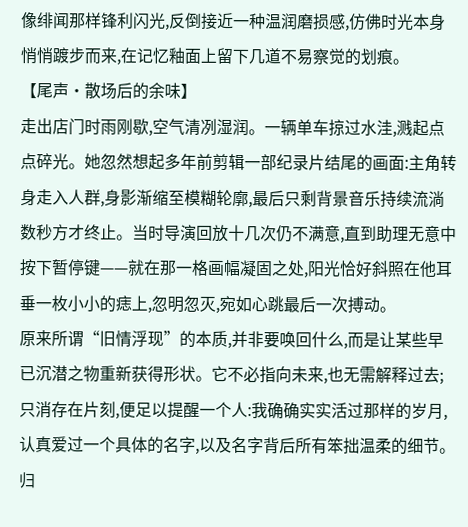像绯闻那样锋利闪光,反倒接近一种温润磨损感,仿佛时光本身悄悄踱步而来,在记忆釉面上留下几道不易察觉的划痕。
【尾声·散场后的余味】
走出店门时雨刚歇,空气清冽湿润。一辆单车掠过水洼,溅起点点碎光。她忽然想起多年前剪辑一部纪录片结尾的画面:主角转身走入人群,身影渐缩至模糊轮廓,最后只剩背景音乐持续流淌数秒方才终止。当时导演回放十几次仍不满意,直到助理无意中按下暂停键——就在那一格画幅凝固之处,阳光恰好斜照在他耳垂一枚小小的痣上,忽明忽灭,宛如心跳最后一次搏动。
原来所谓“旧情浮现”的本质,并非要唤回什么,而是让某些早已沉潜之物重新获得形状。它不必指向未来,也无需解释过去;只消存在片刻,便足以提醒一个人:我确确实实活过那样的岁月,认真爱过一个具体的名字,以及名字背后所有笨拙温柔的细节。
归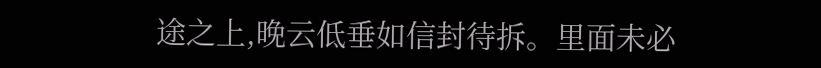途之上,晚云低垂如信封待拆。里面未必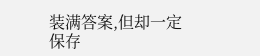装满答案,但却一定保存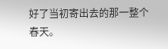好了当初寄出去的那一整个春天。